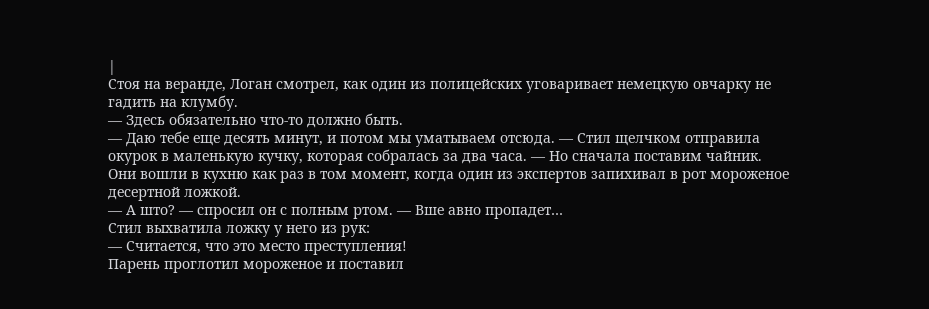|
Стоя на веранде, Логан смотрел, как один из полицейских уговаривает немецкую овчарку не гадить на клумбу.
— Здесь обязательно что-то должно быть.
— Даю тебе еще десять минут, и потом мы уматываем отсюда. — Стил щелчком отправила окурок в маленькую кучку, которая собралась за два часа. — Но сначала поставим чайник.
Они вошли в кухню как раз в том момент, когда один из экспертов запихивал в рот мороженое десертной ложкой.
— А што? — спросил он с полным ртом. — Вше авно пропадет…
Стил выхватила ложку у него из рук:
— Считается, что это место преступления!
Парень проглотил мороженое и поставил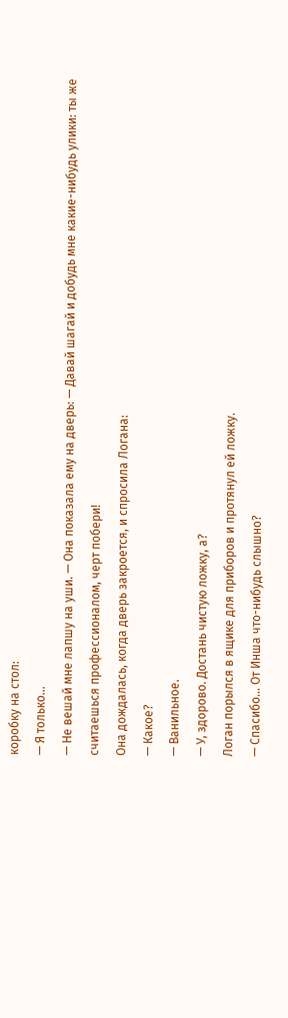коробку на стол:
— Я только…
— Не вешай мне лапшу на уши. — Она показала ему на дверь: — Давай шагай и добудь мне какие-нибудь улики: ты же считаешься профессионалом, черт побери!
Она дождалась, когда дверь закроется, и спросила Логана:
— Какое?
— Ванильное.
— У, здорово. Достань чистую ложку, а?
Логан порылся в ящике для приборов и протянул ей ложку.
— Спасибо… От Инша что-нибудь слышно?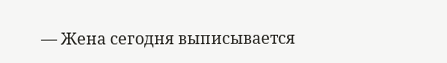— Жена сегодня выписывается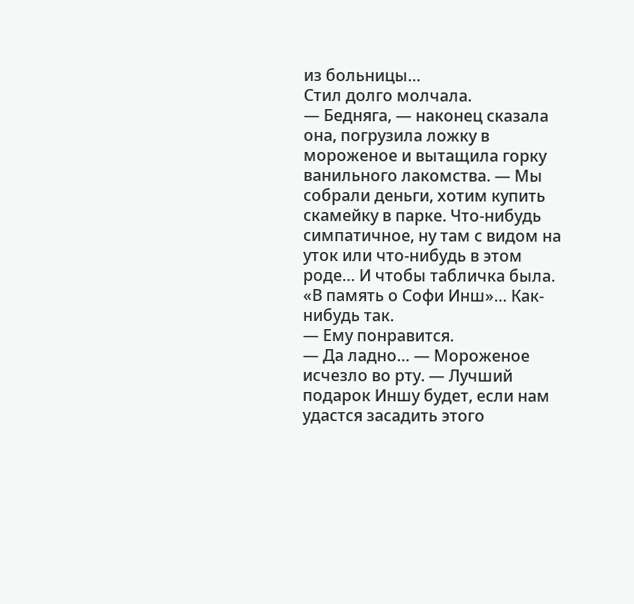из больницы…
Стил долго молчала.
— Бедняга, — наконец сказала она, погрузила ложку в мороженое и вытащила горку ванильного лакомства. — Мы собрали деньги, хотим купить скамейку в парке. Что-нибудь симпатичное, ну там с видом на уток или что-нибудь в этом роде… И чтобы табличка была. «В память о Софи Инш»… Как-нибудь так.
— Ему понравится.
— Да ладно… — Мороженое исчезло во рту. — Лучший подарок Иншу будет, если нам удастся засадить этого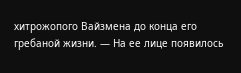хитрожопого Вайзмена до конца его гребаной жизни. — На ее лице появилось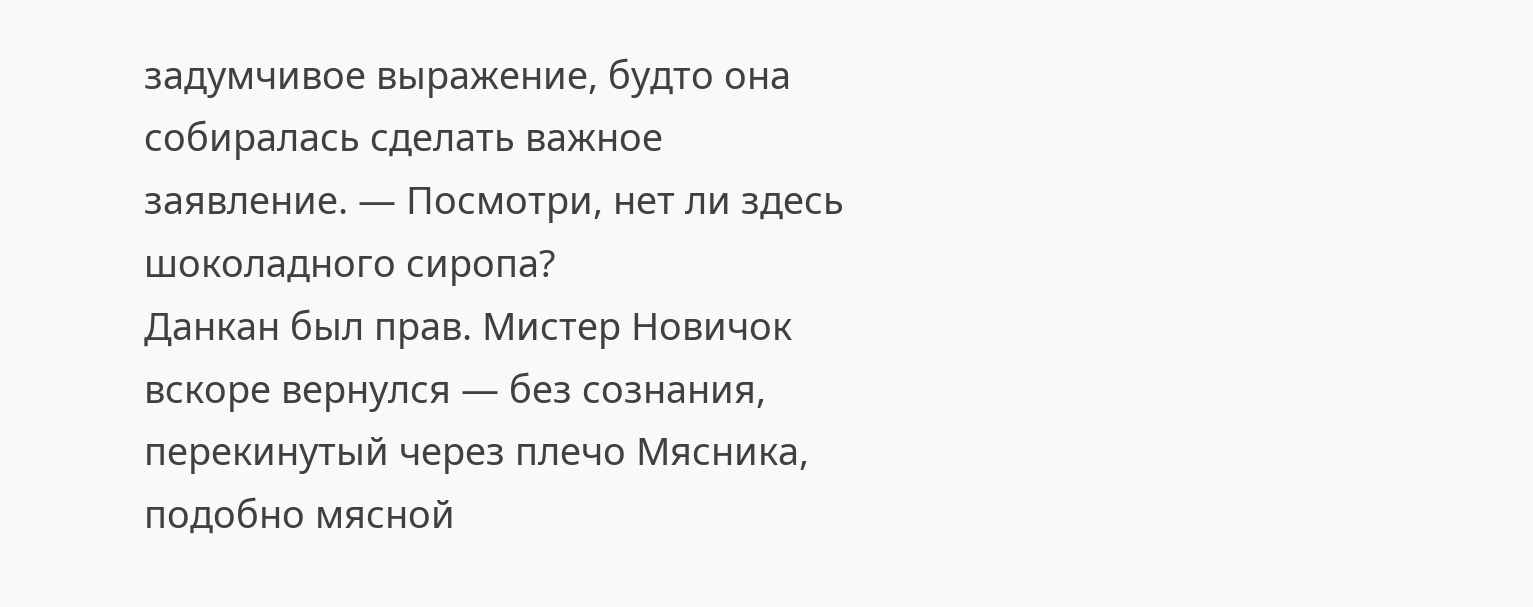задумчивое выражение, будто она собиралась сделать важное заявление. — Посмотри, нет ли здесь шоколадного сиропа?
Данкан был прав. Мистер Новичок вскоре вернулся — без сознания, перекинутый через плечо Мясника, подобно мясной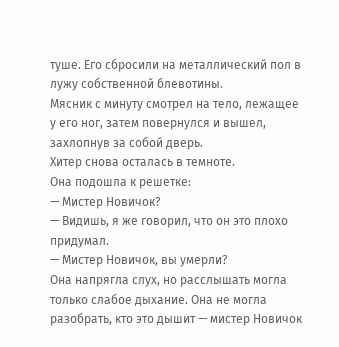туше. Его сбросили на металлический пол в лужу собственной блевотины.
Мясник с минуту смотрел на тело, лежащее у его ног, затем повернулся и вышел, захлопнув за собой дверь.
Хитер снова осталась в темноте.
Она подошла к решетке:
— Мистер Новичок?
— Видишь, я же говорил, что он это плохо придумал.
— Мистер Новичок, вы умерли?
Она напрягла слух, но расслышать могла только слабое дыхание. Она не могла разобрать, кто это дышит — мистер Новичок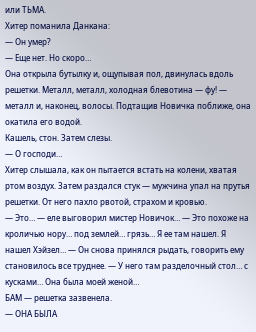или ТЬМА.
Хитер поманила Данкана:
— Он умер?
— Еще нет. Но скоро…
Она открыла бутылку и, ощупывая пол, двинулась вдоль решетки. Металл, металл, холодная блевотина — фу! — металл и, наконец, волосы. Подтащив Новичка поближе, она окатила его водой.
Кашель, стон. Затем слезы.
— О господи…
Хитер слышала, как он пытается встать на колени, хватая ртом воздух. Затем раздался стук — мужчина упал на прутья решетки. От него пахло рвотой, страхом и кровью.
— Это… — еле выговорил мистер Новичок… — Это похоже на кроличью нору… под землей… грязь… Я ее там нашел. Я нашел Хэйзел… — Он снова принялся рыдать, говорить ему становилось все труднее. — У него там разделочный стол… с кусками… Она была моей женой…
БАМ — решетка зазвенела.
— ОНА БЫЛА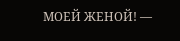МОЕЙ ЖЕНОЙ! —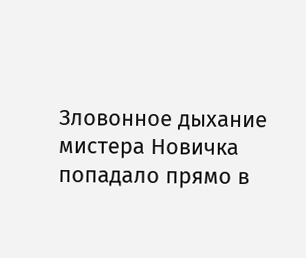Зловонное дыхание мистера Новичка попадало прямо в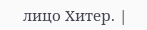лицо Хитер. |